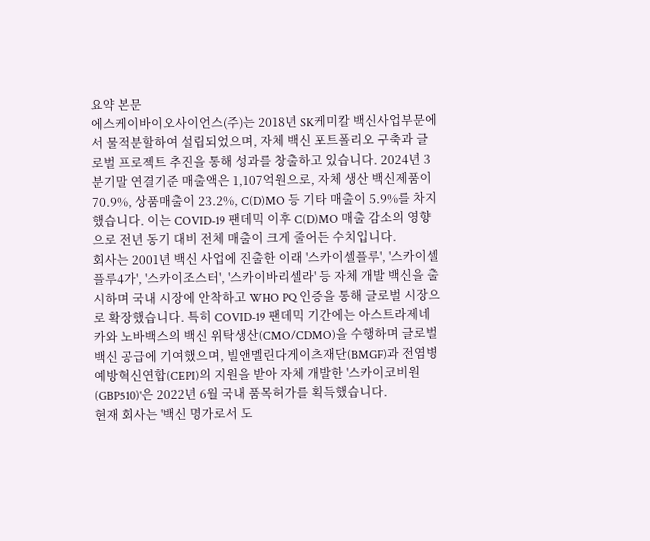요약 본문
에스케이바이오사이언스(주)는 2018년 SK케미칼 백신사업부문에서 물적분할하여 설립되었으며, 자체 백신 포트폴리오 구축과 글로벌 프로젝트 추진을 통해 성과를 창출하고 있습니다. 2024년 3분기말 연결기준 매출액은 1,107억원으로, 자체 생산 백신제품이 70.9%, 상품매출이 23.2%, C(D)MO 등 기타 매출이 5.9%를 차지했습니다. 이는 COVID-19 팬데믹 이후 C(D)MO 매출 감소의 영향으로 전년 동기 대비 전체 매출이 크게 줄어든 수치입니다.
회사는 2001년 백신 사업에 진출한 이래 '스카이셀플루', '스카이셀플루4가', '스카이조스터', '스카이바리셀라' 등 자체 개발 백신을 출시하며 국내 시장에 안착하고 WHO PQ 인증을 통해 글로벌 시장으로 확장했습니다. 특히 COVID-19 팬데믹 기간에는 아스트라제네카와 노바백스의 백신 위탁생산(CMO/CDMO)을 수행하며 글로벌 백신 공급에 기여했으며, 빌앤멜린다게이츠재단(BMGF)과 전염병예방혁신연합(CEPI)의 지원을 받아 자체 개발한 '스카이코비원(GBP510)'은 2022년 6월 국내 품목허가를 획득했습니다.
현재 회사는 '백신 명가로서 도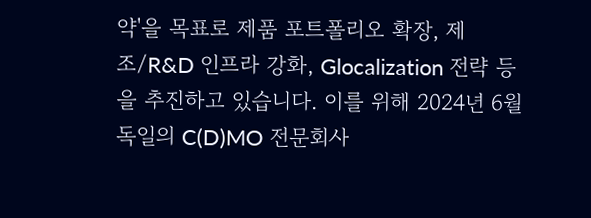약'을 목표로 제품 포트폴리오 확장, 제조/R&D 인프라 강화, Glocalization 전략 등을 추진하고 있습니다. 이를 위해 2024년 6월 독일의 C(D)MO 전문회사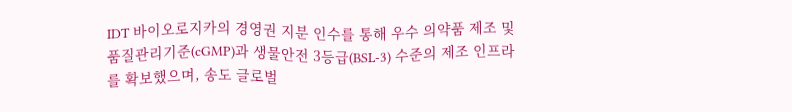IDT 바이오로지카의 경영권 지분 인수를 통해 우수 의약품 제조 및 품질관리기준(cGMP)과 생물안전 3등급(BSL-3) 수준의 제조 인프라를 확보했으며, 송도 글로벌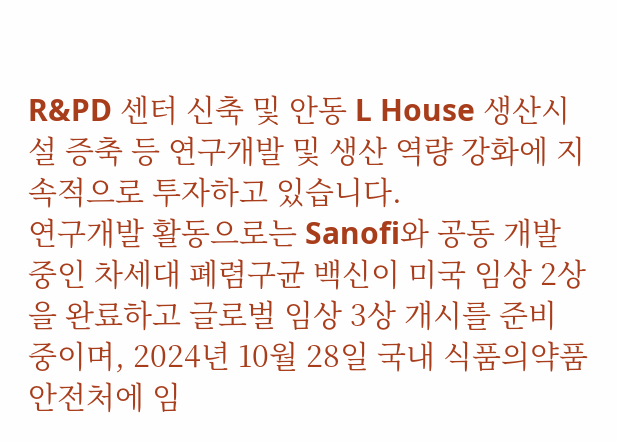R&PD 센터 신축 및 안동 L House 생산시설 증축 등 연구개발 및 생산 역량 강화에 지속적으로 투자하고 있습니다.
연구개발 활동으로는 Sanofi와 공동 개발 중인 차세대 폐렴구균 백신이 미국 임상 2상을 완료하고 글로벌 임상 3상 개시를 준비 중이며, 2024년 10월 28일 국내 식품의약품안전처에 임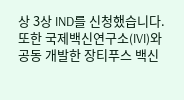상 3상 IND를 신청했습니다. 또한 국제백신연구소(IVI)와 공동 개발한 장티푸스 백신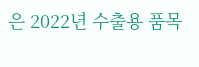은 2022년 수출용 품목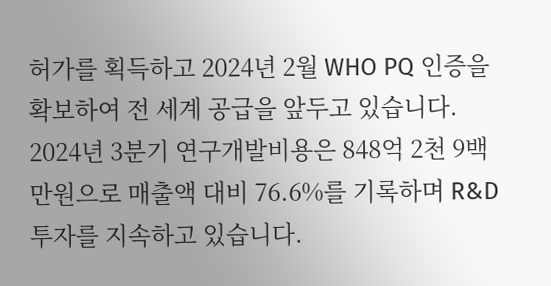허가를 획득하고 2024년 2월 WHO PQ 인증을 확보하여 전 세계 공급을 앞두고 있습니다. 2024년 3분기 연구개발비용은 848억 2천 9백만원으로 매출액 대비 76.6%를 기록하며 R&D 투자를 지속하고 있습니다.